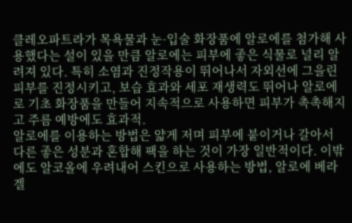클레오파트라가 목욕물과 눈·입술 화장품에 알로에를 첨가해 사용했다는 설이 있을 만큼 알로에는 피부에 좋은 식물로 널리 알려져 있다. 특히 소염과 진정작용이 뛰어나서 자외선에 그을린 피부를 진정시키고, 보습 효과와 세포 재생력도 뛰어나 알로에로 기초 화장품을 만들어 지속적으로 사용하면 피부가 촉촉해지고 주름 예방에도 효과적.
알로에를 이용하는 방법은 얇게 저며 피부에 붙이거나 갈아서 다른 좋은 성분과 혼합해 팩을 하는 것이 가장 일반적이다. 이밖에도 알코올에 우려내어 스킨으로 사용하는 방법, 알로에 베라 겔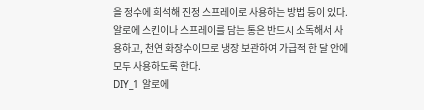을 정수에 희석해 진정 스프레이로 사용하는 방법 등이 있다. 알로에 스킨이나 스프레이를 담는 통은 반드시 소독해서 사용하고, 천연 화장수이므로 냉장 보관하여 가급적 한 달 안에 모두 사용하도록 한다.
DIY_1 알로에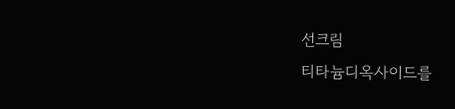선크림
티타늄디옥사이드를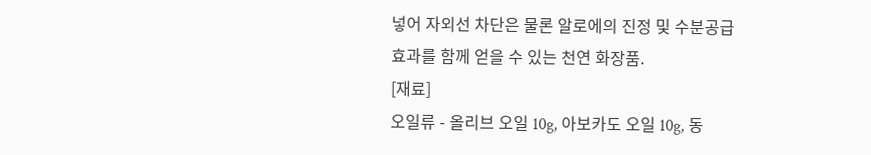넣어 자외선 차단은 물론 알로에의 진정 및 수분공급 효과를 함께 얻을 수 있는 천연 화장품.
[재료]
오일류 - 올리브 오일 10g, 아보카도 오일 10g, 동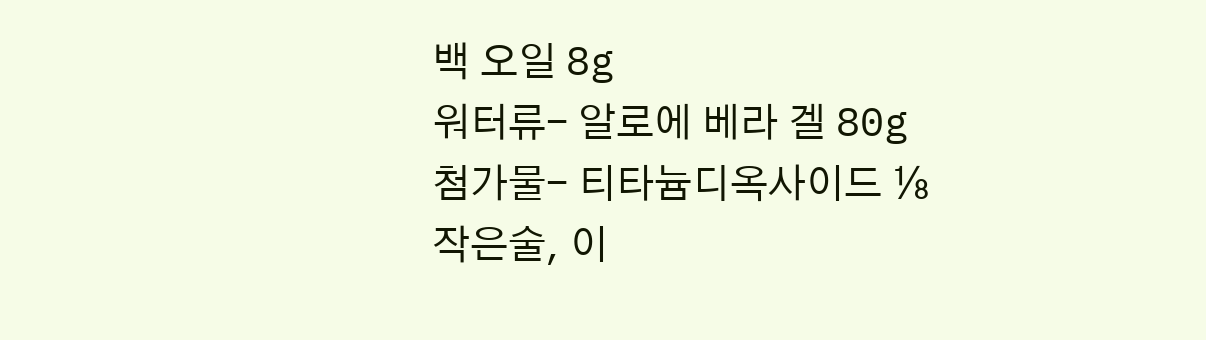백 오일 8g
워터류- 알로에 베라 겔 80g
첨가물- 티타늄디옥사이드 ⅛작은술, 이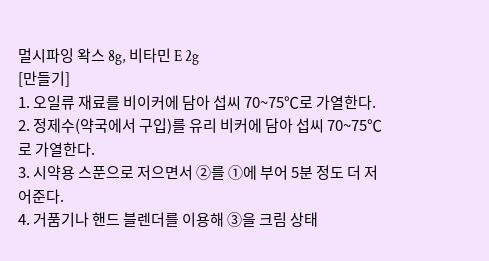멀시파잉 왁스 8g, 비타민 E 2g
[만들기]
1. 오일류 재료를 비이커에 담아 섭씨 70~75℃로 가열한다.
2. 정제수(약국에서 구입)를 유리 비커에 담아 섭씨 70~75℃로 가열한다.
3. 시약용 스푼으로 저으면서 ②를 ①에 부어 5분 정도 더 저어준다.
4. 거품기나 핸드 블렌더를 이용해 ③을 크림 상태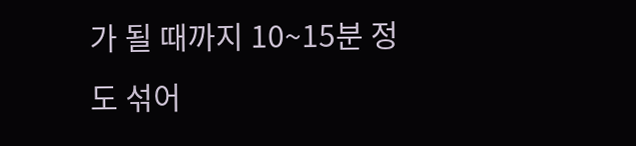가 될 때까지 10~15분 정도 섞어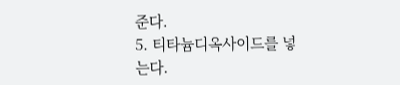준다.
5. 티타늄디옥사이드를 넣는다.